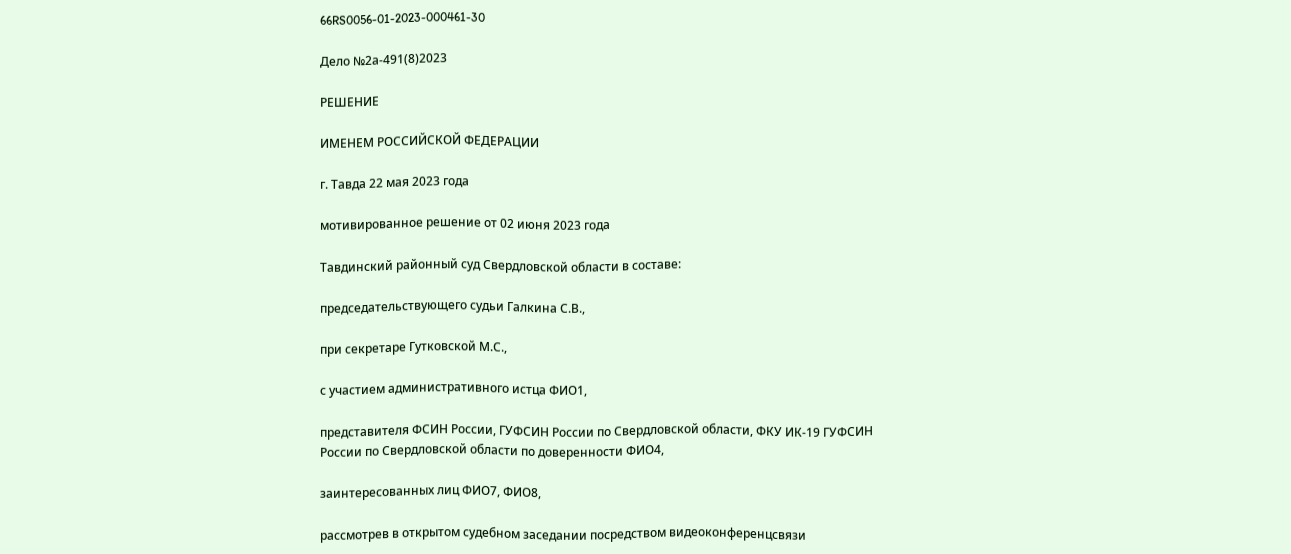66RS0056-01-2023-000461-30

Дело №2а-491(8)2023

РЕШЕНИЕ

ИМЕНЕМ РОССИЙСКОЙ ФЕДЕРАЦИИ

г. Тавда 22 мая 2023 года

мотивированное решение от 02 июня 2023 года

Тавдинский районный суд Свердловской области в составе:

председательствующего судьи Галкина С.В.,

при секретаре Гутковской М.С.,

с участием административного истца ФИО1,

представителя ФСИН России, ГУФСИН России по Свердловской области, ФКУ ИК-19 ГУФСИН России по Свердловской области по доверенности ФИО4,

заинтересованных лиц ФИО7, ФИО8,

рассмотрев в открытом судебном заседании посредством видеоконференцсвязи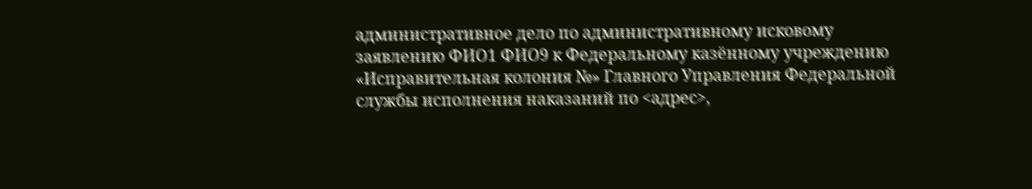административное дело по административному исковому заявлению ФИО1 ФИО9 к Федеральному казённому учреждению «Исправительная колония №» Главного Управления Федеральной службы исполнения наказаний по <адрес>,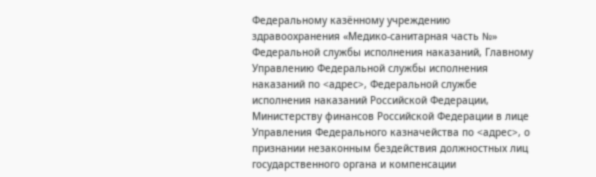Федеральному казённому учреждению здравоохранения «Медико-санитарная часть №» Федеральной службы исполнения наказаний, Главному Управлению Федеральной службы исполнения наказаний по <адрес>, Федеральной службе исполнения наказаний Российской Федерации, Министерству финансов Российской Федерации в лице Управления Федерального казначейства по <адрес>, о признании незаконным бездействия должностных лиц государственного органа и компенсации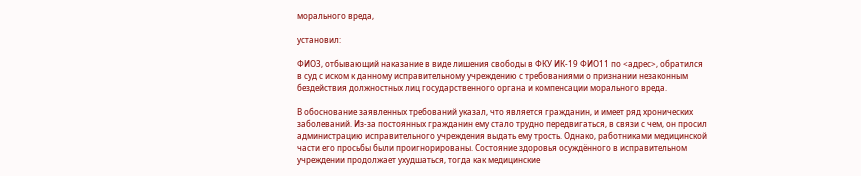морального вреда,

установил:

ФИО3, отбывающий наказание в виде лишения свободы в ФКУ ИК-19 ФИО11 по <адрес>, обратился в суд с иском к данному исправительному учреждению с требованиями о признании незаконным бездействия должностных лиц государственного органа и компенсации морального вреда.

В обоснование заявленных требований указал, что является гражданин, и имеет ряд хронических заболеваний. Из-за постоянных гражданин ему стало трудно передвигаться, в связи с чем, он просил администрацию исправительного учреждения выдать ему трость. Однако, работниками медицинской части его просьбы были проигнорированы. Состояние здоровья осуждённого в исправительном учреждении продолжает ухудшаться, тогда как медицинские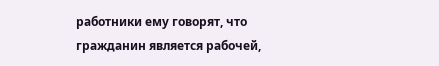работники ему говорят, что гражданин является рабочей,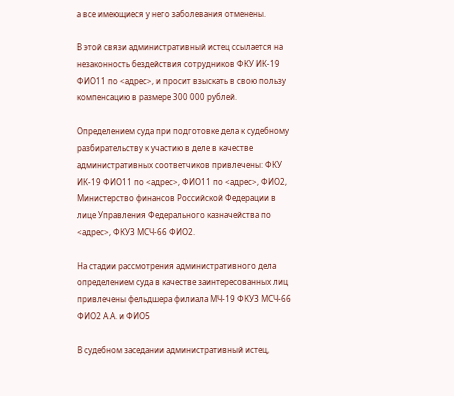а все имеющиеся у него заболевания отменены.

В этой связи административный истец ссылается на незаконность бездействия сотрудников ФКУ ИК-19 ФИО11 по <адрес>, и просит взыскать в свою пользу компенсацию в размере 300 000 рублей.

Определением суда при подготовке дела к судебному разбирательству к участию в деле в качестве административных соответчиков привлечены: ФКУ ИК-19 ФИО11 по <адрес>, ФИО11 по <адрес>, ФИО2, Министерство финансов Российской Федерации в лице Управления Федерального казначейства по <адрес>, ФКУЗ МСЧ-66 ФИО2.

На стадии рассмотрения административного дела определением суда в качестве заинтересованных лиц привлечены фельдшера филиала МЧ-19 ФКУЗ МСЧ-66 ФИО2 А.А. и ФИО5

В судебном заседании административный истец,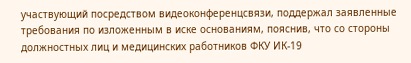участвующий посредством видеоконференцсвязи, поддержал заявленные требования по изложенным в иске основаниям, пояснив, что со стороны должностных лиц и медицинских работников ФКУ ИК-19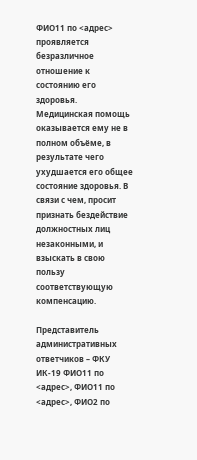ФИО11 по <адрес> проявляется безразличное отношение к состоянию его здоровья. Медицинская помощь оказывается ему не в полном объёме, в результате чего ухудшается его общее состояние здоровья. В связи с чем, просит признать бездействие должностных лиц незаконными, и взыскать в свою пользу соответствующую компенсацию.

Представитель административных ответчиков – ФКУ ИК-19 ФИО11 по <адрес>, ФИО11 по <адрес>, ФИО2 по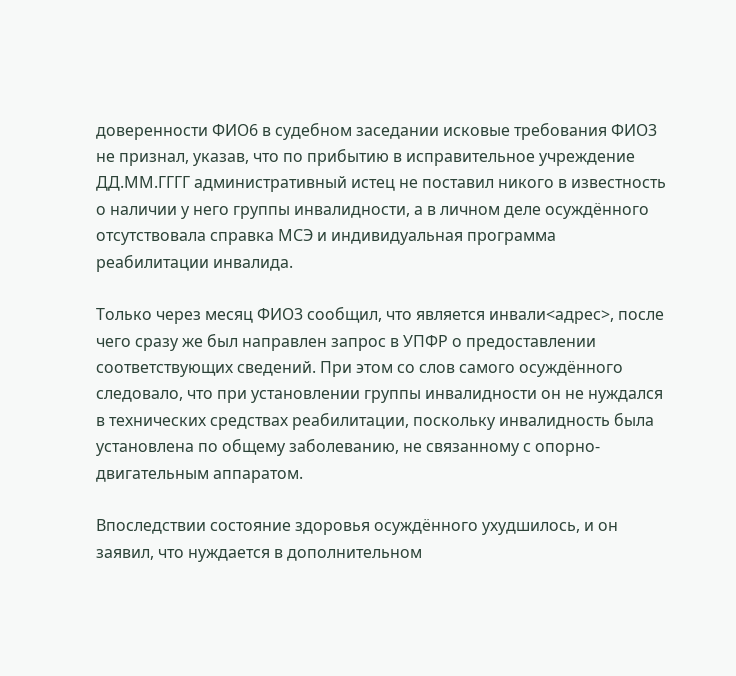доверенности ФИО6 в судебном заседании исковые требования ФИО3 не признал, указав, что по прибытию в исправительное учреждение ДД.ММ.ГГГГ административный истец не поставил никого в известность о наличии у него группы инвалидности, а в личном деле осуждённого отсутствовала справка МСЭ и индивидуальная программа реабилитации инвалида.

Только через месяц ФИО3 сообщил, что является инвали<адрес>, после чего сразу же был направлен запрос в УПФР о предоставлении соответствующих сведений. При этом со слов самого осуждённого следовало, что при установлении группы инвалидности он не нуждался в технических средствах реабилитации, поскольку инвалидность была установлена по общему заболеванию, не связанному с опорно-двигательным аппаратом.

Впоследствии состояние здоровья осуждённого ухудшилось, и он заявил, что нуждается в дополнительном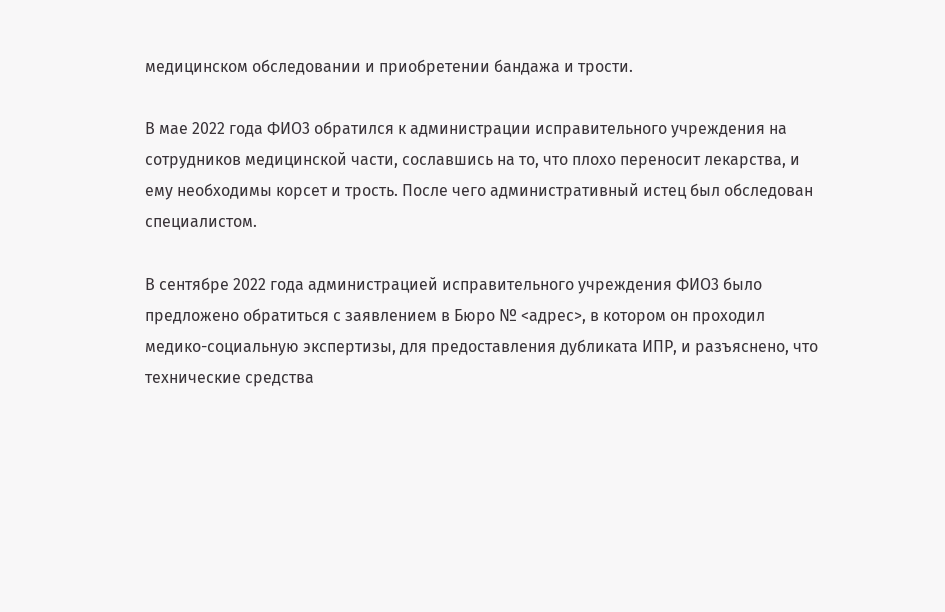медицинском обследовании и приобретении бандажа и трости.

В мае 2022 года ФИО3 обратился к администрации исправительного учреждения на сотрудников медицинской части, сославшись на то, что плохо переносит лекарства, и ему необходимы корсет и трость. После чего административный истец был обследован специалистом.

В сентябре 2022 года администрацией исправительного учреждения ФИО3 было предложено обратиться с заявлением в Бюро № <адрес>, в котором он проходил медико-социальную экспертизы, для предоставления дубликата ИПР, и разъяснено, что технические средства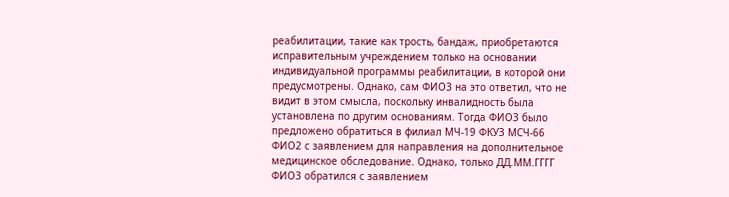реабилитации, такие как трость, бандаж, приобретаются исправительным учреждением только на основании индивидуальной программы реабилитации, в которой они предусмотрены. Однако, сам ФИО3 на это ответил, что не видит в этом смысла, поскольку инвалидность была установлена по другим основаниям. Тогда ФИО3 было предложено обратиться в филиал МЧ-19 ФКУЗ МСЧ-66 ФИО2 с заявлением для направления на дополнительное медицинское обследование. Однако, только ДД.ММ.ГГГГ ФИО3 обратился с заявлением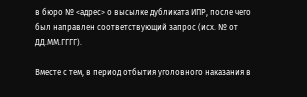в бюро № <адрес> о высылке дубликата ИПР, после чего был направлен соответствующий запрос (исх. № от ДД.ММ.ГГГГ).

Вместе с тем, в период отбытия уголовного наказания в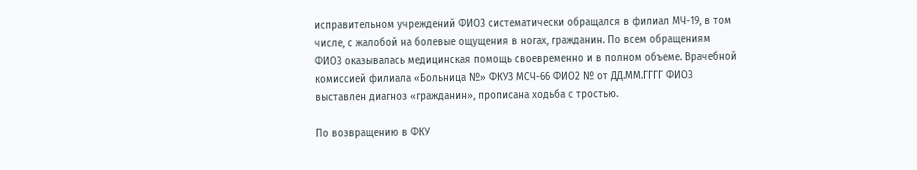исправительном учреждений ФИО3 систематически обращался в филиал МЧ-19, в том числе, с жалобой на болевые ощущения в ногах, гражданин. По всем обращениям ФИО3 оказывалась медицинская помощь своевременно и в полном объеме. Врачебной комиссией филиала «Больница №» ФКУЗ МСЧ-66 ФИО2 № от ДД.ММ.ГГГГ ФИО3 выставлен диагноз «гражданин», прописана ходьба с тростью.

По возвращению в ФКУ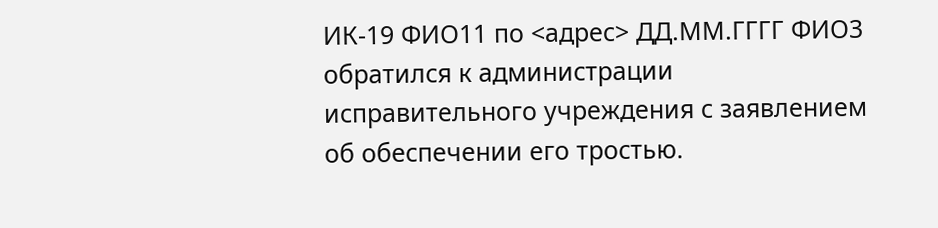ИК-19 ФИО11 по <адрес> ДД.ММ.ГГГГ ФИО3 обратился к администрации исправительного учреждения с заявлением об обеспечении его тростью.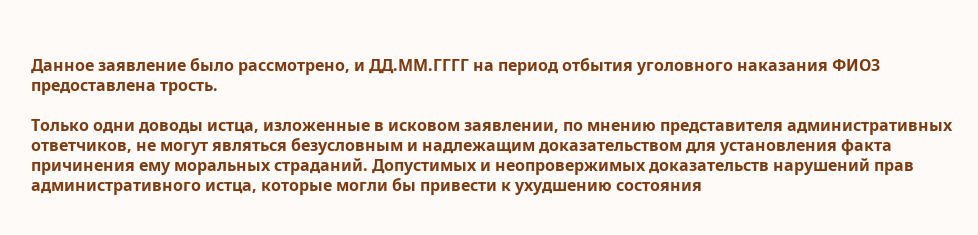Данное заявление было рассмотрено, и ДД.ММ.ГГГГ на период отбытия уголовного наказания ФИО3 предоставлена трость.

Только одни доводы истца, изложенные в исковом заявлении, по мнению представителя административных ответчиков, не могут являться безусловным и надлежащим доказательством для установления факта причинения ему моральных страданий. Допустимых и неопровержимых доказательств нарушений прав административного истца, которые могли бы привести к ухудшению состояния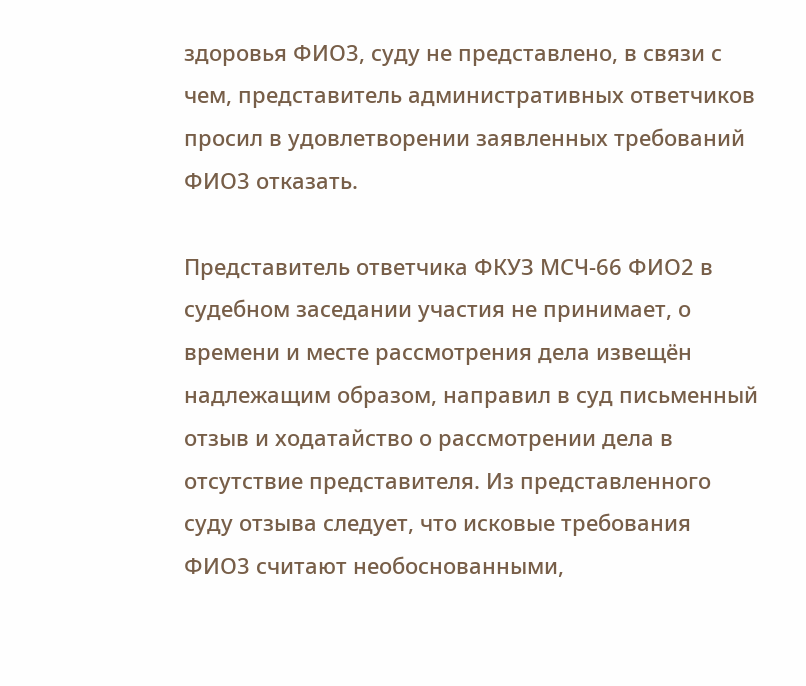здоровья ФИО3, суду не представлено, в связи с чем, представитель административных ответчиков просил в удовлетворении заявленных требований ФИО3 отказать.

Представитель ответчика ФКУЗ МСЧ-66 ФИО2 в судебном заседании участия не принимает, о времени и месте рассмотрения дела извещён надлежащим образом, направил в суд письменный отзыв и ходатайство о рассмотрении дела в отсутствие представителя. Из представленного суду отзыва следует, что исковые требования ФИО3 считают необоснованными,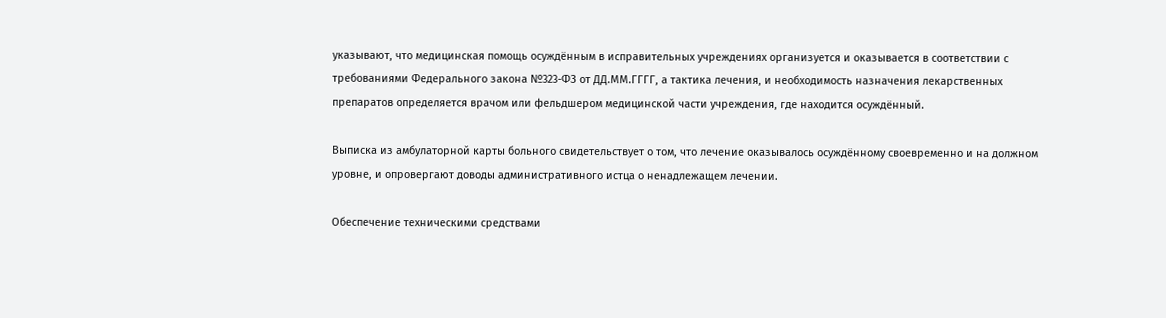указывают, что медицинская помощь осуждённым в исправительных учреждениях организуется и оказывается в соответствии с требованиями Федерального закона №323-ФЗ от ДД.ММ.ГГГГ, а тактика лечения, и необходимость назначения лекарственных препаратов определяется врачом или фельдшером медицинской части учреждения, где находится осуждённый.

Выписка из амбулаторной карты больного свидетельствует о том, что лечение оказывалось осуждённому своевременно и на должном уровне, и опровергают доводы административного истца о ненадлежащем лечении.

Обеспечение техническими средствами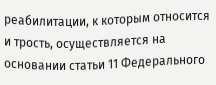реабилитации, к которым относится и трость, осуществляется на основании статьи 11 Федерального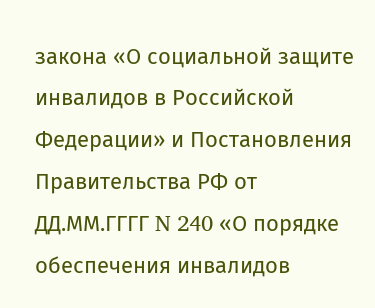закона «О социальной защите инвалидов в Российской Федерации» и Постановления Правительства РФ от ДД.ММ.ГГГГ N 240 «О порядке обеспечения инвалидов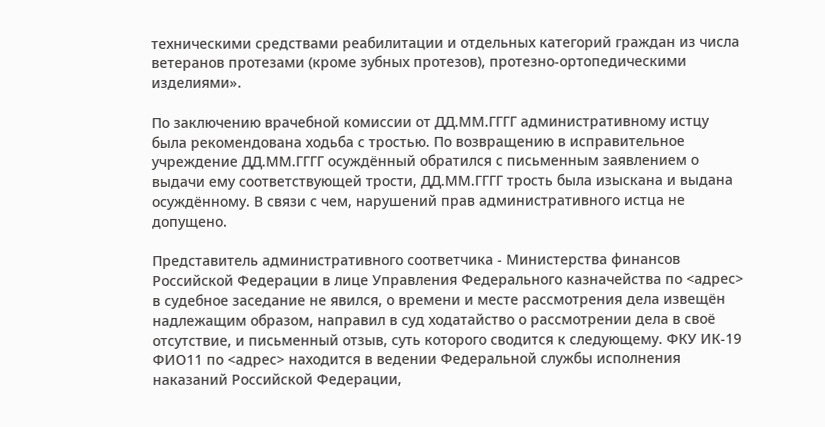техническими средствами реабилитации и отдельных категорий граждан из числа ветеранов протезами (кроме зубных протезов), протезно-ортопедическими изделиями».

По заключению врачебной комиссии от ДД.ММ.ГГГГ административному истцу была рекомендована ходьба с тростью. По возвращению в исправительное учреждение ДД.ММ.ГГГГ осуждённый обратился с письменным заявлением о выдачи ему соответствующей трости, ДД.ММ.ГГГГ трость была изыскана и выдана осуждённому. В связи с чем, нарушений прав административного истца не допущено.

Представитель административного соответчика - Министерства финансов Российской Федерации в лице Управления Федерального казначейства по <адрес> в судебное заседание не явился, о времени и месте рассмотрения дела извещён надлежащим образом, направил в суд ходатайство о рассмотрении дела в своё отсутствие, и письменный отзыв, суть которого сводится к следующему. ФКУ ИК-19 ФИО11 по <адрес> находится в ведении Федеральной службы исполнения наказаний Российской Федерации,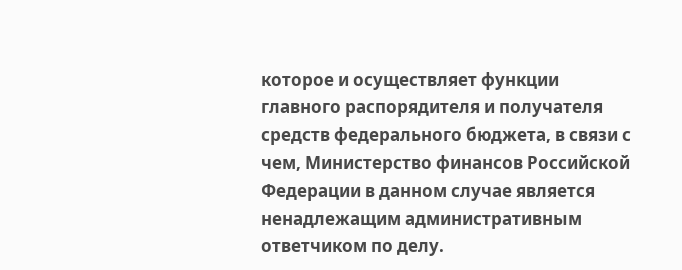которое и осуществляет функции главного распорядителя и получателя средств федерального бюджета, в связи с чем, Министерство финансов Российской Федерации в данном случае является ненадлежащим административным ответчиком по делу.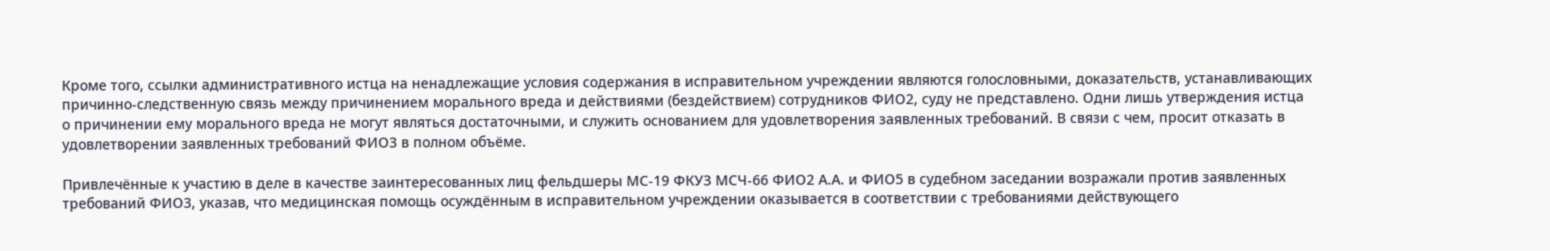Кроме того, ссылки административного истца на ненадлежащие условия содержания в исправительном учреждении являются голословными, доказательств, устанавливающих причинно-следственную связь между причинением морального вреда и действиями (бездействием) сотрудников ФИО2, суду не представлено. Одни лишь утверждения истца о причинении ему морального вреда не могут являться достаточными, и служить основанием для удовлетворения заявленных требований. В связи с чем, просит отказать в удовлетворении заявленных требований ФИО3 в полном объёме.

Привлечённые к участию в деле в качестве заинтересованных лиц фельдшеры МС-19 ФКУЗ МСЧ-66 ФИО2 А.А. и ФИО5 в судебном заседании возражали против заявленных требований ФИО3, указав, что медицинская помощь осуждённым в исправительном учреждении оказывается в соответствии с требованиями действующего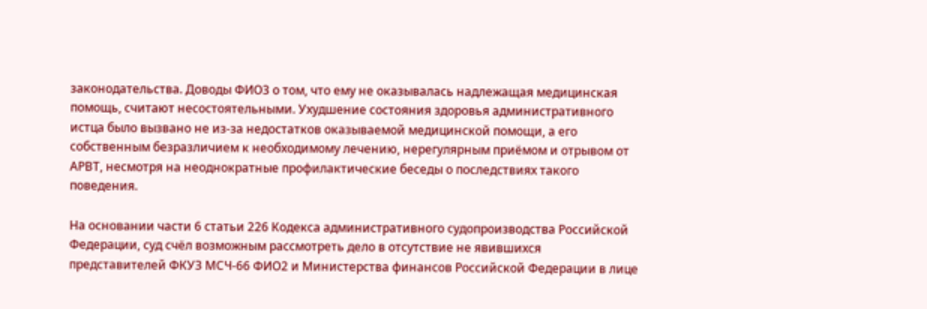законодательства. Доводы ФИО3 о том, что ему не оказывалась надлежащая медицинская помощь, считают несостоятельными. Ухудшение состояния здоровья административного истца было вызвано не из-за недостатков оказываемой медицинской помощи, а его собственным безразличием к необходимому лечению, нерегулярным приёмом и отрывом от АРВТ, несмотря на неоднократные профилактические беседы о последствиях такого поведения.

На основании части 6 статьи 226 Кодекса административного судопроизводства Российской Федерации, суд счёл возможным рассмотреть дело в отсутствие не явившихся представителей ФКУЗ МСЧ-66 ФИО2 и Министерства финансов Российской Федерации в лице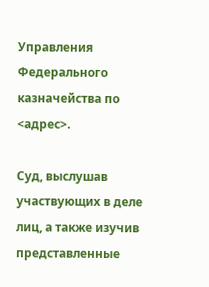Управления Федерального казначейства по <адрес>.

Суд, выслушав участвующих в деле лиц, а также изучив представленные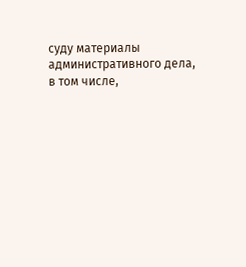суду материалы административного дела, в том числе,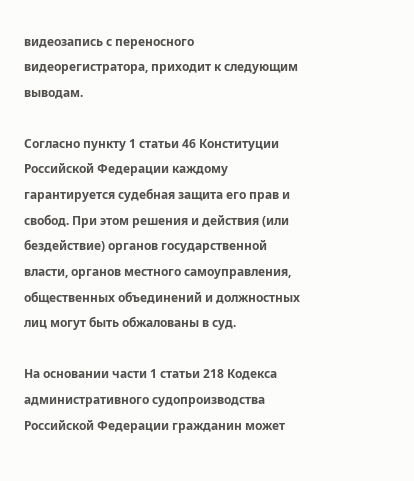видеозапись с переносного видеорегистратора, приходит к следующим выводам.

Согласно пункту 1 статьи 46 Конституции Российской Федерации каждому гарантируется судебная защита его прав и свобод. При этом решения и действия (или бездействие) органов государственной власти, органов местного самоуправления, общественных объединений и должностных лиц могут быть обжалованы в суд.

На основании части 1 статьи 218 Кодекса административного судопроизводства Российской Федерации гражданин может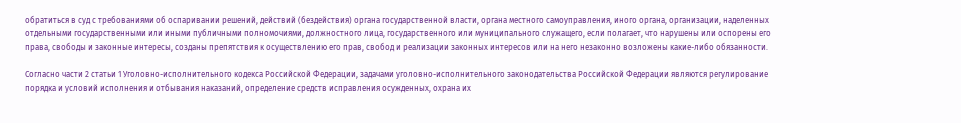обратиться в суд с требованиями об оспаривании решений, действий (бездействия) органа государственной власти, органа местного самоуправления, иного органа, организации, наделенных отдельными государственными или иными публичными полномочиями, должностного лица, государственного или муниципального служащего, если полагает, что нарушены или оспорены его права, свободы и законные интересы, созданы препятствия к осуществлению его прав, свобод и реализации законных интересов или на него незаконно возложены какие-либо обязанности.

Согласно части 2 статьи 1 Уголовно-исполнительного кодекса Российской Федерации, задачами уголовно-исполнительного законодательства Российской Федерации являются регулирование порядка и условий исполнения и отбывания наказаний, определение средств исправления осужденных, охрана их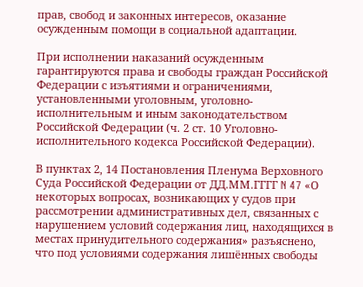прав, свобод и законных интересов, оказание осужденным помощи в социальной адаптации.

При исполнении наказаний осужденным гарантируются права и свободы граждан Российской Федерации с изъятиями и ограничениями, установленными уголовным, уголовно-исполнительным и иным законодательством Российской Федерации (ч. 2 ст. 10 Уголовно-исполнительного кодекса Российской Федерации).

В пунктах 2, 14 Постановления Пленума Верховного Суда Российской Федерации от ДД.ММ.ГГГГ N 47 «О некоторых вопросах, возникающих у судов при рассмотрении административных дел, связанных с нарушением условий содержания лиц, находящихся в местах принудительного содержания» разъяснено, что под условиями содержания лишённых свободы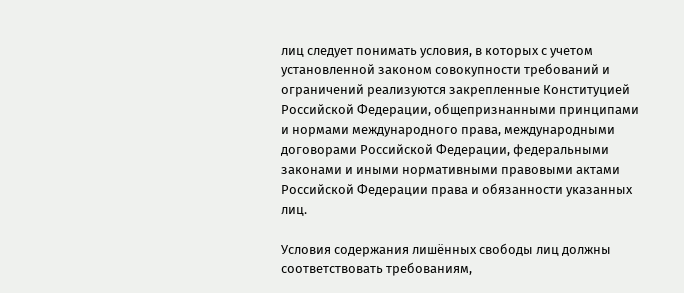лиц следует понимать условия, в которых с учетом установленной законом совокупности требований и ограничений реализуются закрепленные Конституцией Российской Федерации, общепризнанными принципами и нормами международного права, международными договорами Российской Федерации, федеральными законами и иными нормативными правовыми актами Российской Федерации права и обязанности указанных лиц.

Условия содержания лишённых свободы лиц должны соответствовать требованиям,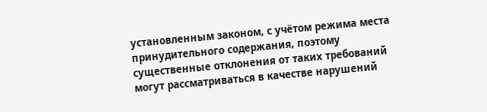установленным законом, с учётом режима места принудительного содержания, поэтому существенные отклонения от таких требований могут рассматриваться в качестве нарушений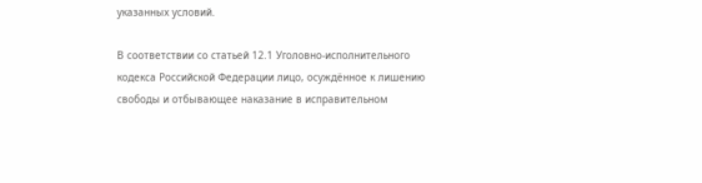указанных условий.

В соответствии со статьей 12.1 Уголовно-исполнительного кодекса Российской Федерации лицо, осуждённое к лишению свободы и отбывающее наказание в исправительном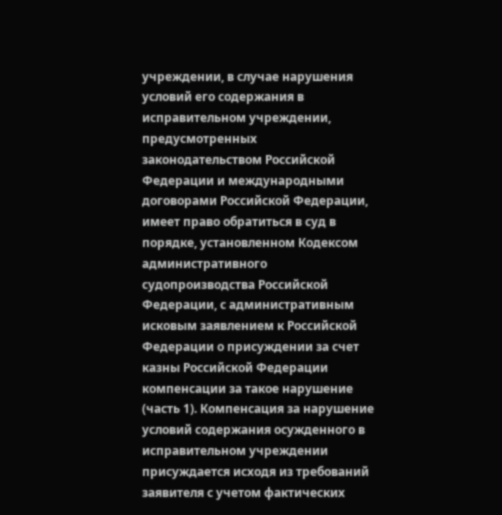учреждении, в случае нарушения условий его содержания в исправительном учреждении, предусмотренных законодательством Российской Федерации и международными договорами Российской Федерации, имеет право обратиться в суд в порядке, установленном Кодексом административного судопроизводства Российской Федерации, с административным исковым заявлением к Российской Федерации о присуждении за счет казны Российской Федерации компенсации за такое нарушение (часть 1). Компенсация за нарушение условий содержания осужденного в исправительном учреждении присуждается исходя из требований заявителя с учетом фактических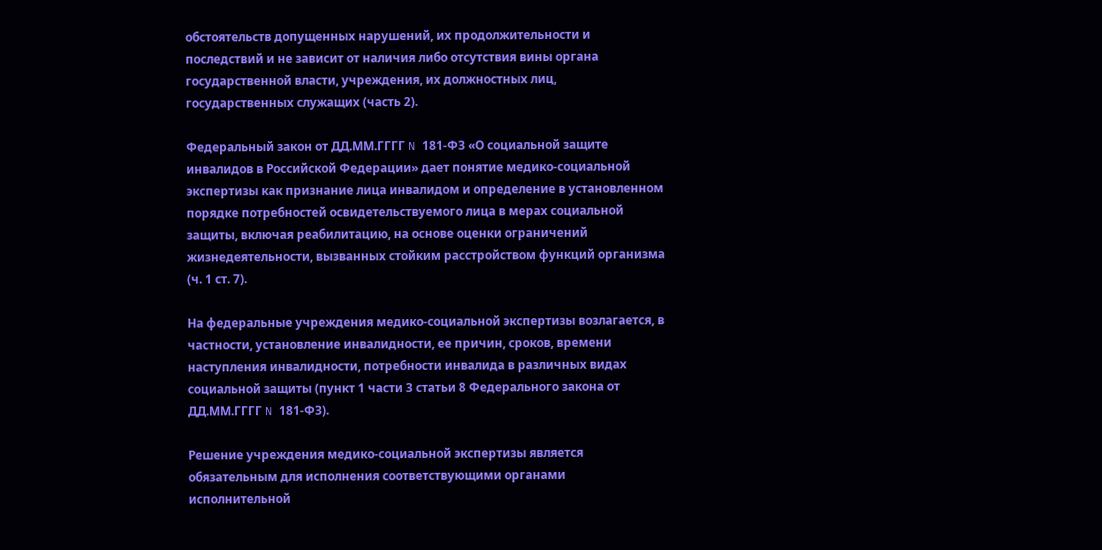обстоятельств допущенных нарушений, их продолжительности и последствий и не зависит от наличия либо отсутствия вины органа государственной власти, учреждения, их должностных лиц, государственных служащих (часть 2).

Федеральный закон от ДД.ММ.ГГГГ N 181-ФЗ «О социальной защите инвалидов в Российской Федерации» дает понятие медико-социальной экспертизы как признание лица инвалидом и определение в установленном порядке потребностей освидетельствуемого лица в мерах социальной защиты, включая реабилитацию, на основе оценки ограничений жизнедеятельности, вызванных стойким расстройством функций организма (ч. 1 ст. 7).

На федеральные учреждения медико-социальной экспертизы возлагается, в частности, установление инвалидности, ее причин, сроков, времени наступления инвалидности, потребности инвалида в различных видах социальной защиты (пункт 1 части 3 статьи 8 Федерального закона от ДД.ММ.ГГГГ N 181-ФЗ).

Решение учреждения медико-социальной экспертизы является обязательным для исполнения соответствующими органами исполнительной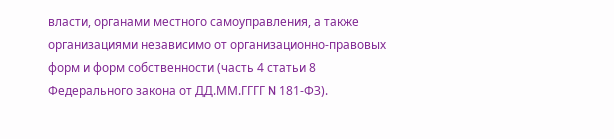власти, органами местного самоуправления, а также организациями независимо от организационно-правовых форм и форм собственности (часть 4 статьи 8 Федерального закона от ДД.ММ.ГГГГ N 181-ФЗ).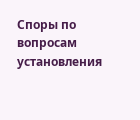Споры по вопросам установления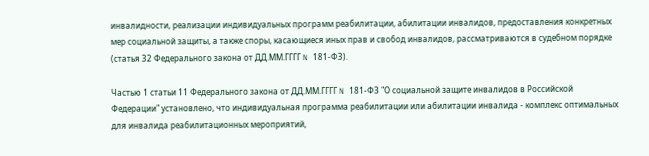инвалидности, реализации индивидуальных программ реабилитации, абилитации инвалидов, предоставления конкретных мер социальной защиты, а также споры, касающиеся иных прав и свобод инвалидов, рассматриваются в судебном порядке (статья 32 Федерального закона от ДД.ММ.ГГГГ N 181-ФЗ).

Частью 1 статьи 11 Федерального закона от ДД.ММ.ГГГГ N 181-ФЗ "О социальной защите инвалидов в Российской Федерации" установлено, что индивидуальная программа реабилитации или абилитации инвалида - комплекс оптимальных для инвалида реабилитационных мероприятий,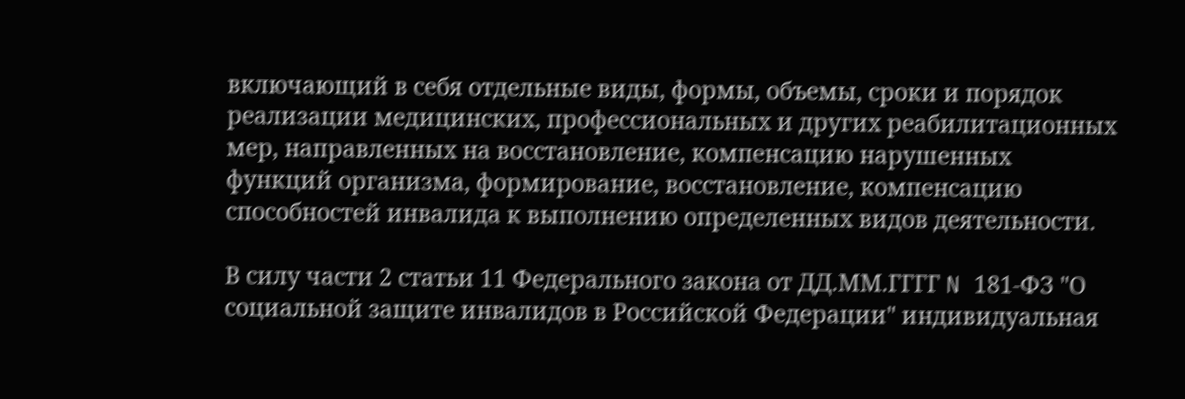включающий в себя отдельные виды, формы, объемы, сроки и порядок реализации медицинских, профессиональных и других реабилитационных мер, направленных на восстановление, компенсацию нарушенных функций организма, формирование, восстановление, компенсацию способностей инвалида к выполнению определенных видов деятельности.

В силу части 2 статьи 11 Федерального закона от ДД.ММ.ГГГГ N 181-ФЗ "О социальной защите инвалидов в Российской Федерации" индивидуальная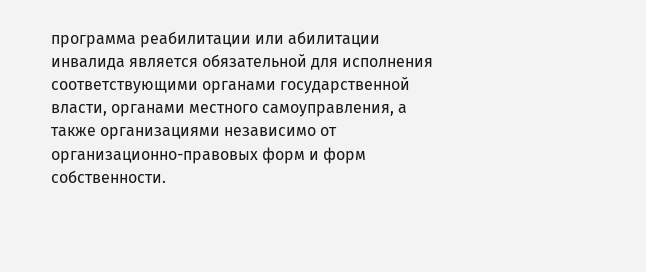программа реабилитации или абилитации инвалида является обязательной для исполнения соответствующими органами государственной власти, органами местного самоуправления, а также организациями независимо от организационно-правовых форм и форм собственности.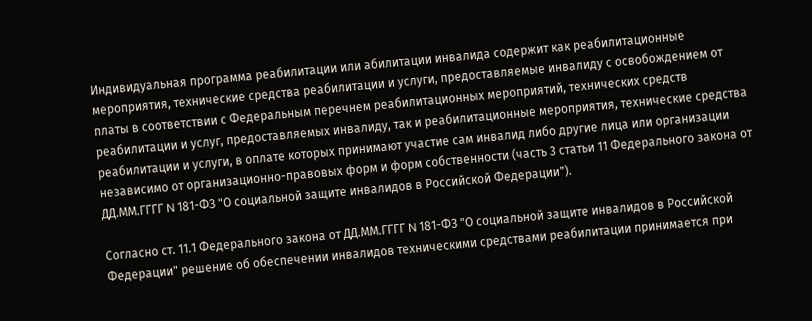Индивидуальная программа реабилитации или абилитации инвалида содержит как реабилитационные мероприятия, технические средства реабилитации и услуги, предоставляемые инвалиду с освобождением от платы в соответствии с Федеральным перечнем реабилитационных мероприятий, технических средств реабилитации и услуг, предоставляемых инвалиду, так и реабилитационные мероприятия, технические средства реабилитации и услуги, в оплате которых принимают участие сам инвалид либо другие лица или организации независимо от организационно-правовых форм и форм собственности (часть 3 статьи 11 Федерального закона от ДД.ММ.ГГГГ N 181-ФЗ "О социальной защите инвалидов в Российской Федерации").

Согласно ст. 11.1 Федерального закона от ДД.ММ.ГГГГ N 181-ФЗ "О социальной защите инвалидов в Российской Федерации" решение об обеспечении инвалидов техническими средствами реабилитации принимается при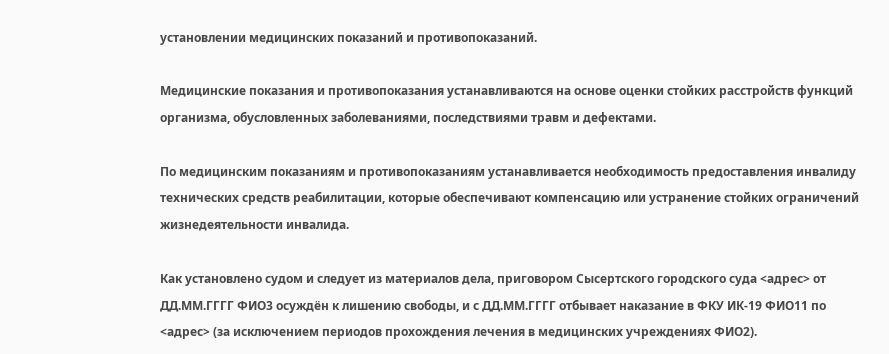установлении медицинских показаний и противопоказаний.

Медицинские показания и противопоказания устанавливаются на основе оценки стойких расстройств функций организма, обусловленных заболеваниями, последствиями травм и дефектами.

По медицинским показаниям и противопоказаниям устанавливается необходимость предоставления инвалиду технических средств реабилитации, которые обеспечивают компенсацию или устранение стойких ограничений жизнедеятельности инвалида.

Как установлено судом и следует из материалов дела, приговором Сысертского городского суда <адрес> от ДД.ММ.ГГГГ ФИО3 осуждён к лишению свободы, и с ДД.ММ.ГГГГ отбывает наказание в ФКУ ИК-19 ФИО11 по <адрес> (за исключением периодов прохождения лечения в медицинских учреждениях ФИО2).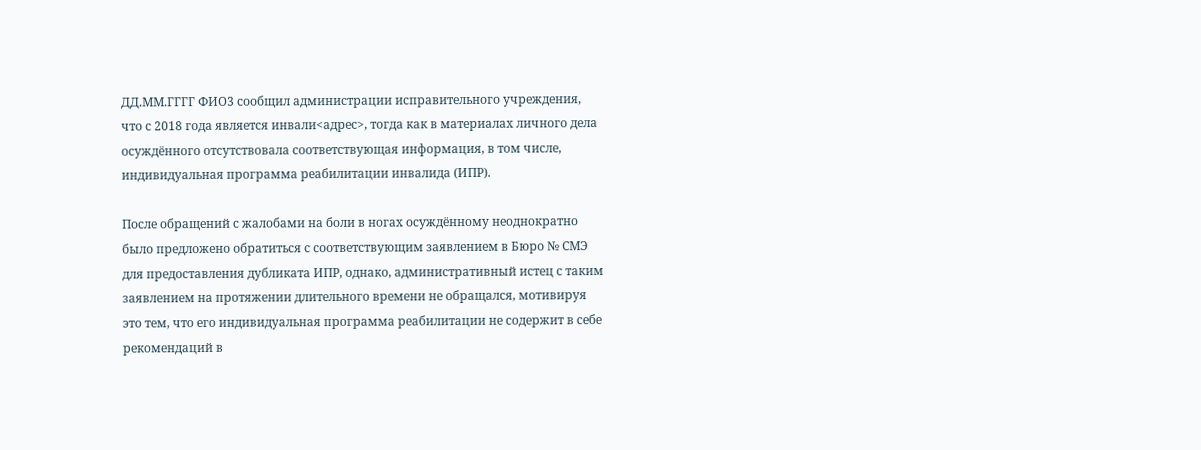ДД.ММ.ГГГГ ФИО3 сообщил администрации исправительного учреждения, что с 2018 года является инвали<адрес>, тогда как в материалах личного дела осуждённого отсутствовала соответствующая информация, в том числе, индивидуальная программа реабилитации инвалида (ИПР).

После обращений с жалобами на боли в ногах осуждённому неоднократно было предложено обратиться с соответствующим заявлением в Бюро № СМЭ для предоставления дубликата ИПР, однако, административный истец с таким заявлением на протяжении длительного времени не обращался, мотивируя это тем, что его индивидуальная программа реабилитации не содержит в себе рекомендаций в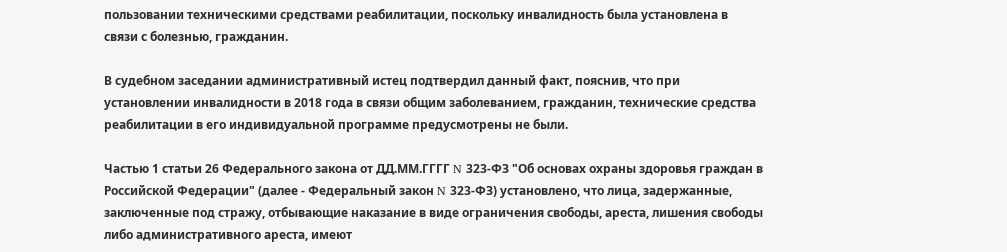пользовании техническими средствами реабилитации, поскольку инвалидность была установлена в связи с болезнью, гражданин.

В судебном заседании административный истец подтвердил данный факт, пояснив, что при установлении инвалидности в 2018 года в связи общим заболеванием, гражданин, технические средства реабилитации в его индивидуальной программе предусмотрены не были.

Частью 1 статьи 26 Федерального закона от ДД.ММ.ГГГГ N 323-ФЗ "Об основах охраны здоровья граждан в Российской Федерации" (далее - Федеральный закон N 323-ФЗ) установлено, что лица, задержанные, заключенные под стражу, отбывающие наказание в виде ограничения свободы, ареста, лишения свободы либо административного ареста, имеют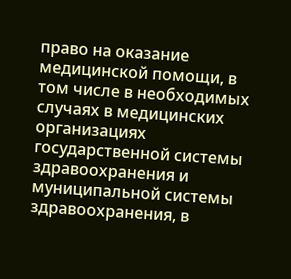право на оказание медицинской помощи, в том числе в необходимых случаях в медицинских организациях государственной системы здравоохранения и муниципальной системы здравоохранения, в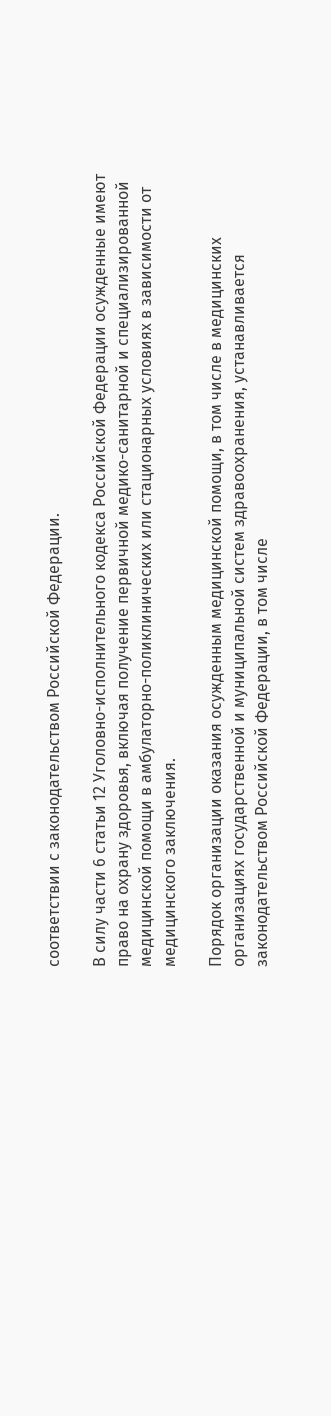соответствии с законодательством Российской Федерации.

В силу части 6 статьи 12 Уголовно-исполнительного кодекса Российской Федерации осужденные имеют право на охрану здоровья, включая получение первичной медико-санитарной и специализированной медицинской помощи в амбулаторно-поликлинических или стационарных условиях в зависимости от медицинского заключения.

Порядок организации оказания осужденным медицинской помощи, в том числе в медицинских организациях государственной и муниципальной систем здравоохранения, устанавливается законодательством Российской Федерации, в том числе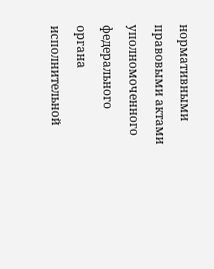нормативными правовыми актами уполномоченного федерального органа исполнительной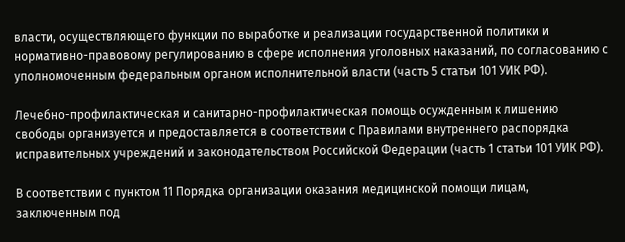власти, осуществляющего функции по выработке и реализации государственной политики и нормативно-правовому регулированию в сфере исполнения уголовных наказаний, по согласованию с уполномоченным федеральным органом исполнительной власти (часть 5 статьи 101 УИК РФ).

Лечебно-профилактическая и санитарно-профилактическая помощь осужденным к лишению свободы организуется и предоставляется в соответствии с Правилами внутреннего распорядка исправительных учреждений и законодательством Российской Федерации (часть 1 статьи 101 УИК РФ).

В соответствии с пунктом 11 Порядка организации оказания медицинской помощи лицам, заключенным под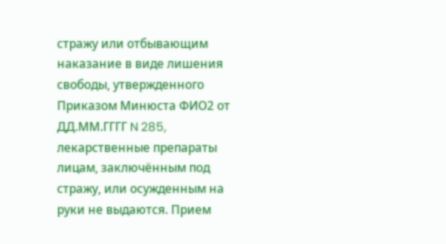стражу или отбывающим наказание в виде лишения свободы, утвержденного Приказом Минюста ФИО2 от ДД.ММ.ГГГГ N 285, лекарственные препараты лицам, заключённым под стражу, или осужденным на руки не выдаются. Прием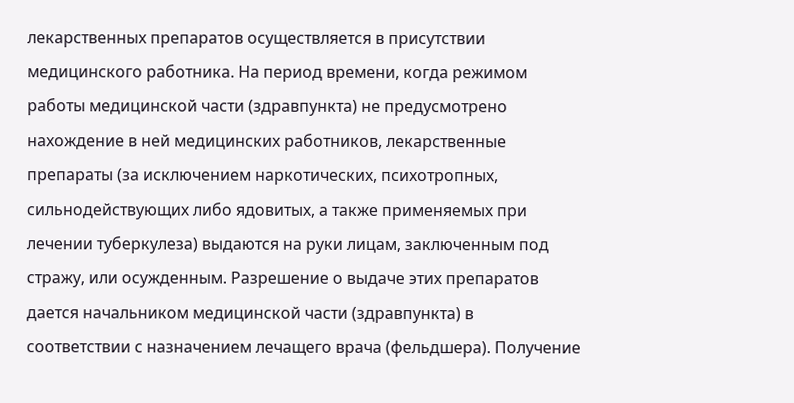лекарственных препаратов осуществляется в присутствии медицинского работника. На период времени, когда режимом работы медицинской части (здравпункта) не предусмотрено нахождение в ней медицинских работников, лекарственные препараты (за исключением наркотических, психотропных, сильнодействующих либо ядовитых, а также применяемых при лечении туберкулеза) выдаются на руки лицам, заключенным под стражу, или осужденным. Разрешение о выдаче этих препаратов дается начальником медицинской части (здравпункта) в соответствии с назначением лечащего врача (фельдшера). Получение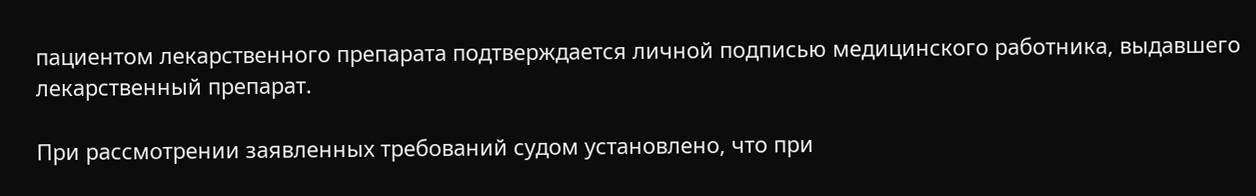пациентом лекарственного препарата подтверждается личной подписью медицинского работника, выдавшего лекарственный препарат.

При рассмотрении заявленных требований судом установлено, что при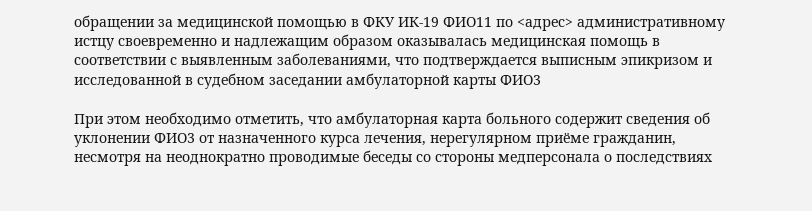обращении за медицинской помощью в ФКУ ИК-19 ФИО11 по <адрес> административному истцу своевременно и надлежащим образом оказывалась медицинская помощь в соответствии с выявленным заболеваниями, что подтверждается выписным эпикризом и исследованной в судебном заседании амбулаторной карты ФИО3

При этом необходимо отметить, что амбулаторная карта больного содержит сведения об уклонении ФИО3 от назначенного курса лечения, нерегулярном приёме гражданин, несмотря на неоднократно проводимые беседы со стороны медперсонала о последствиях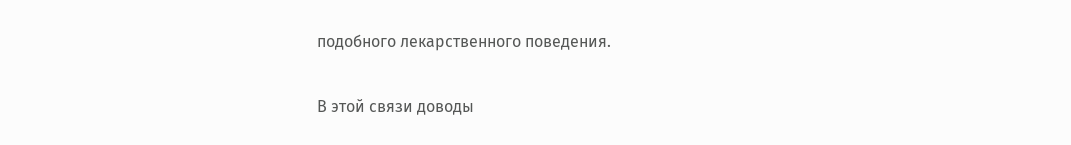подобного лекарственного поведения.

В этой связи доводы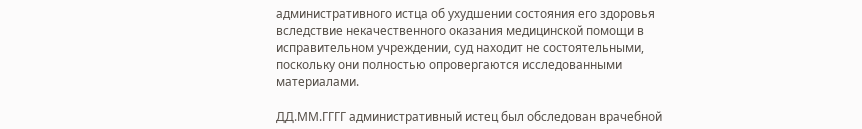административного истца об ухудшении состояния его здоровья вследствие некачественного оказания медицинской помощи в исправительном учреждении, суд находит не состоятельными, поскольку они полностью опровергаются исследованными материалами.

ДД.ММ.ГГГГ административный истец был обследован врачебной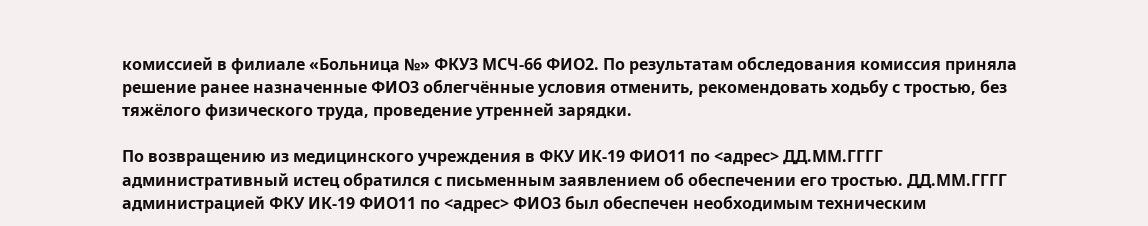комиссией в филиале «Больница №» ФКУЗ МСЧ-66 ФИО2. По результатам обследования комиссия приняла решение ранее назначенные ФИО3 облегчённые условия отменить, рекомендовать ходьбу с тростью, без тяжёлого физического труда, проведение утренней зарядки.

По возвращению из медицинского учреждения в ФКУ ИК-19 ФИО11 по <адрес> ДД.ММ.ГГГГ административный истец обратился с письменным заявлением об обеспечении его тростью. ДД.ММ.ГГГГ администрацией ФКУ ИК-19 ФИО11 по <адрес> ФИО3 был обеспечен необходимым техническим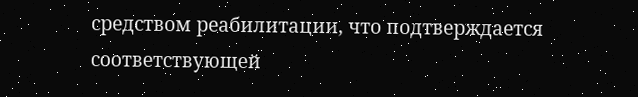средством реабилитации, что подтверждается соответствующей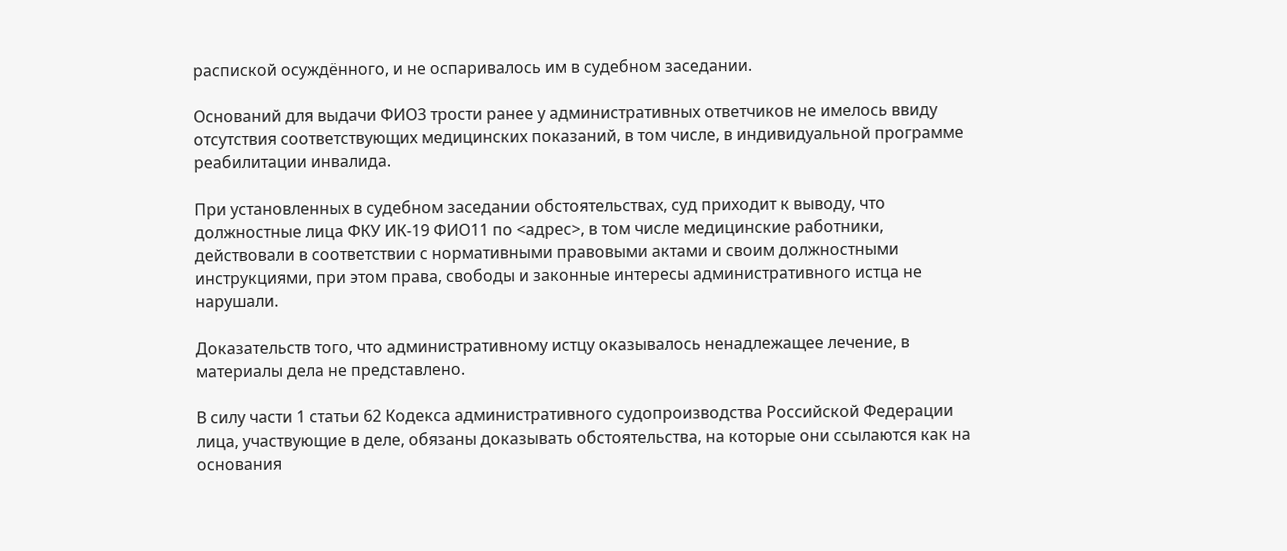распиской осуждённого, и не оспаривалось им в судебном заседании.

Оснований для выдачи ФИО3 трости ранее у административных ответчиков не имелось ввиду отсутствия соответствующих медицинских показаний, в том числе, в индивидуальной программе реабилитации инвалида.

При установленных в судебном заседании обстоятельствах, суд приходит к выводу, что должностные лица ФКУ ИК-19 ФИО11 по <адрес>, в том числе медицинские работники, действовали в соответствии с нормативными правовыми актами и своим должностными инструкциями, при этом права, свободы и законные интересы административного истца не нарушали.

Доказательств того, что административному истцу оказывалось ненадлежащее лечение, в материалы дела не представлено.

В силу части 1 статьи 62 Кодекса административного судопроизводства Российской Федерации лица, участвующие в деле, обязаны доказывать обстоятельства, на которые они ссылаются как на основания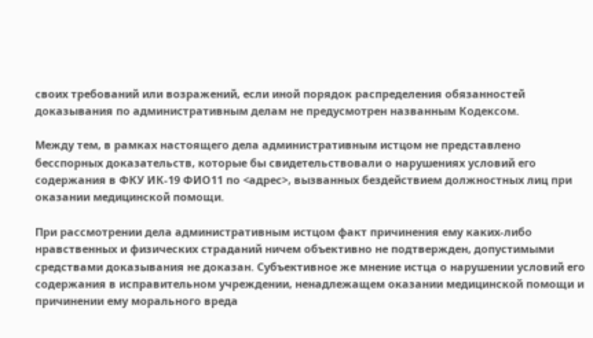своих требований или возражений, если иной порядок распределения обязанностей доказывания по административным делам не предусмотрен названным Кодексом.

Между тем, в рамках настоящего дела административным истцом не представлено бесспорных доказательств, которые бы свидетельствовали о нарушениях условий его содержания в ФКУ ИК-19 ФИО11 по <адрес>, вызванных бездействием должностных лиц при оказании медицинской помощи.

При рассмотрении дела административным истцом факт причинения ему каких-либо нравственных и физических страданий ничем объективно не подтвержден, допустимыми средствами доказывания не доказан. Субъективное же мнение истца о нарушении условий его содержания в исправительном учреждении, ненадлежащем оказании медицинской помощи и причинении ему морального вреда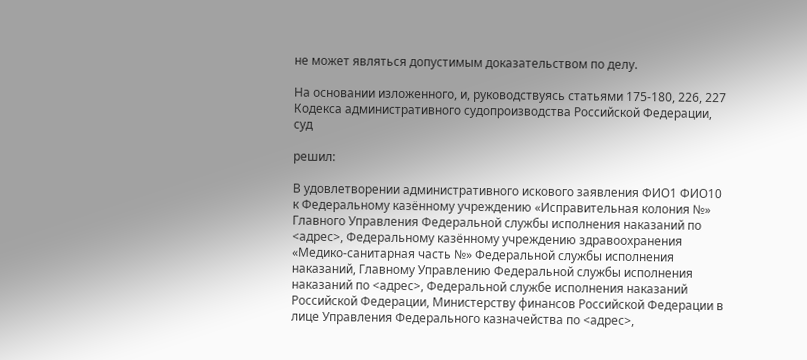не может являться допустимым доказательством по делу.

На основании изложенного, и, руководствуясь статьями 175-180, 226, 227 Кодекса административного судопроизводства Российской Федерации, суд

решил:

В удовлетворении административного искового заявления ФИО1 ФИО10 к Федеральному казённому учреждению «Исправительная колония №» Главного Управления Федеральной службы исполнения наказаний по <адрес>, Федеральному казённому учреждению здравоохранения «Медико-санитарная часть №» Федеральной службы исполнения наказаний, Главному Управлению Федеральной службы исполнения наказаний по <адрес>, Федеральной службе исполнения наказаний Российской Федерации, Министерству финансов Российской Федерации в лице Управления Федерального казначейства по <адрес>,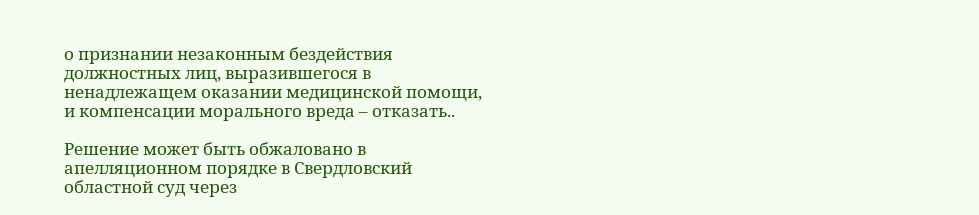о признании незаконным бездействия должностных лиц, выразившегося в ненадлежащем оказании медицинской помощи, и компенсации морального вреда – отказать..

Решение может быть обжаловано в апелляционном порядке в Свердловский областной суд через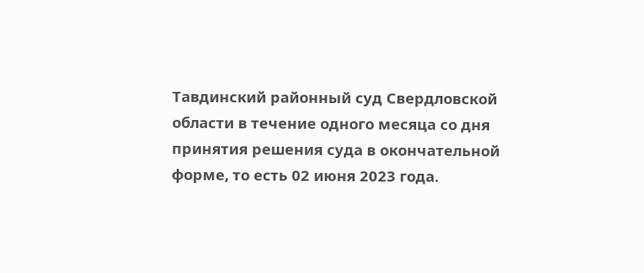Тавдинский районный суд Свердловской области в течение одного месяца со дня принятия решения суда в окончательной форме, то есть 02 июня 2023 года.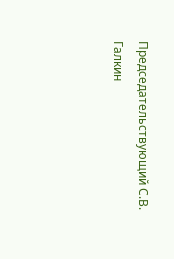Председательствующий С.В. Галкин